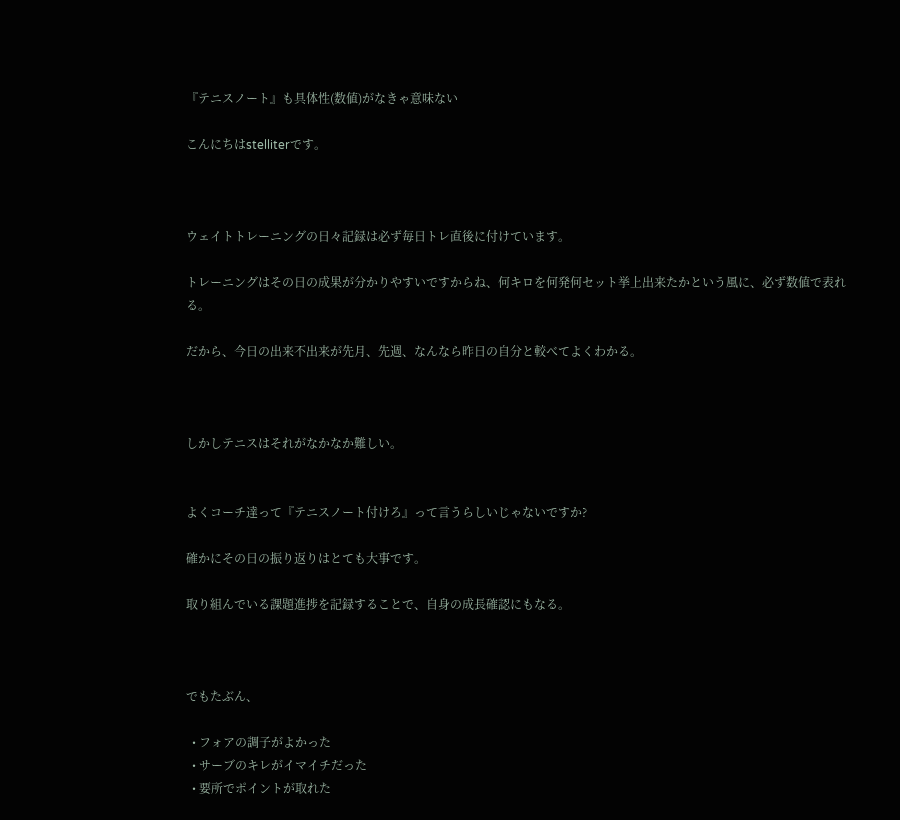『テニスノート』も具体性(数値)がなきゃ意味ない

こんにちはstelliterです。



ウェイトトレーニングの日々記録は必ず毎日トレ直後に付けています。

トレーニングはその日の成果が分かりやすいですからね、何キロを何発何セット挙上出来たかという風に、必ず数値で表れる。

だから、今日の出来不出来が先月、先週、なんなら昨日の自分と較べてよくわかる。



しかしテニスはそれがなかなか難しい。


よくコーチ達って『テニスノート付けろ』って言うらしいじゃないですか?

確かにその日の振り返りはとても大事です。

取り組んでいる課題進捗を記録することで、自身の成長確認にもなる。



でもたぶん、

  • フォアの調子がよかった
  • サーブのキレがイマイチだった
  • 要所でポイントが取れた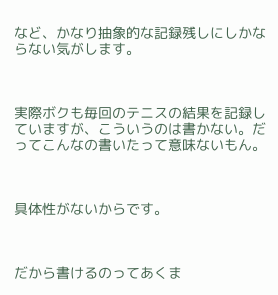など、かなり抽象的な記録残しにしかならない気がします。



実際ボクも毎回のテニスの結果を記録していますが、こういうのは書かない。だってこんなの書いたって意味ないもん。



具体性がないからです。



だから書けるのってあくま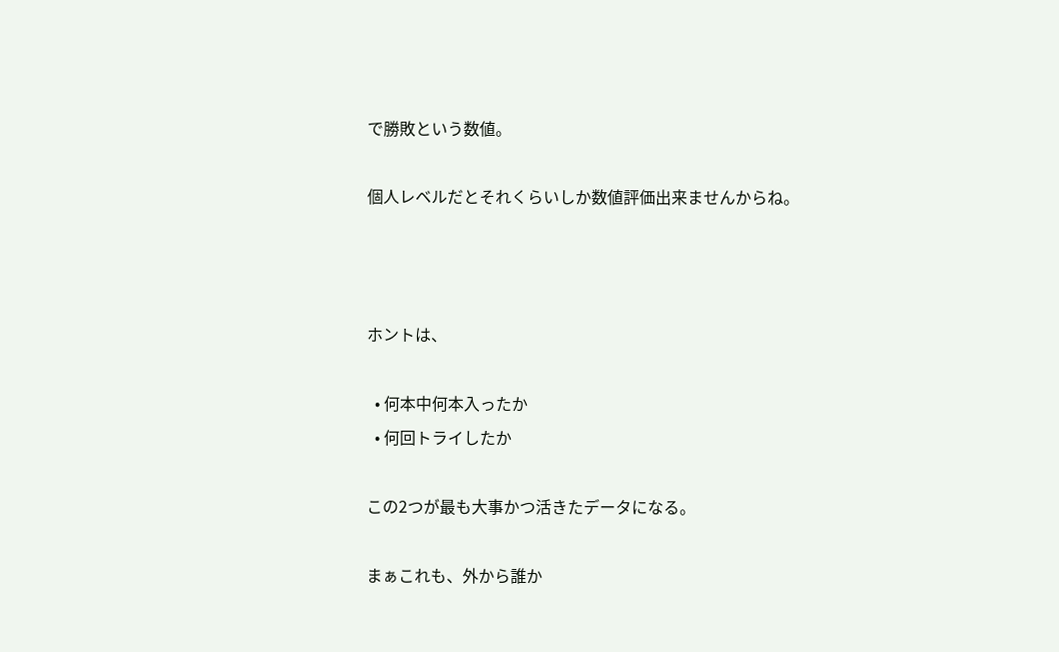で勝敗という数値。

個人レベルだとそれくらいしか数値評価出来ませんからね。



ホントは、

  • 何本中何本入ったか
  • 何回トライしたか

この2つが最も大事かつ活きたデータになる。

まぁこれも、外から誰か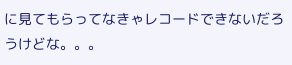に見てもらってなきゃレコードできないだろうけどな。。。